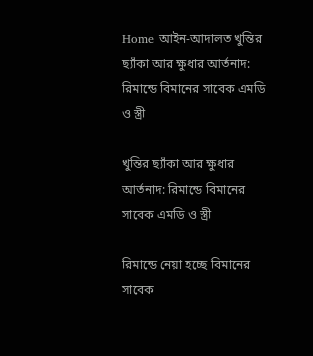Home আইন-আদালত খুন্তির ছ্যাঁকা আর ক্ষুধার আর্তনাদ: রিমান্ডে বিমানের সাবেক এমডি ও স্ত্রী

খুন্তির ছ্যাঁকা আর ক্ষুধার আর্তনাদ: রিমান্ডে বিমানের সাবেক এমডি ও স্ত্রী

রিমান্ডে নেয়া হচ্ছে বিমানের সাবেক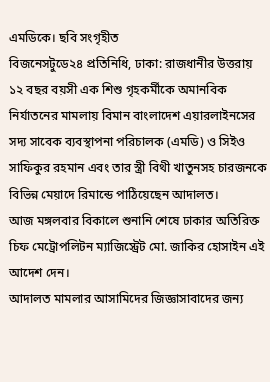এমডিকে। ছবি সংগৃহীত
বিজনেসটুডে২৪ প্রতিনিধি, ঢাকা: রাজধানীর উত্তরায় ১২ বছর বয়সী এক শিশু গৃহকর্মীকে অমানবিক নির্যাতনের মামলায় বিমান বাংলাদেশ এয়ারলাইনসের সদ্য সাবেক ব্যবস্থাপনা পরিচালক (এমডি) ও সিইও সাফিকুর রহমান এবং তার স্ত্রী বিথী খাতুনসহ চারজনকে বিভিন্ন মেয়াদে রিমান্ডে পাঠিয়েছেন আদালত।
আজ মঙ্গলবার বিকালে শুনানি শেষে ঢাকার অতিরিক্ত চিফ মেট্রোপলিটন ম্যাজিস্ট্রেট মো. জাকির হোসাইন এই আদেশ দেন।
আদালত মামলার আসামিদের জিজ্ঞাসাবাদের জন্য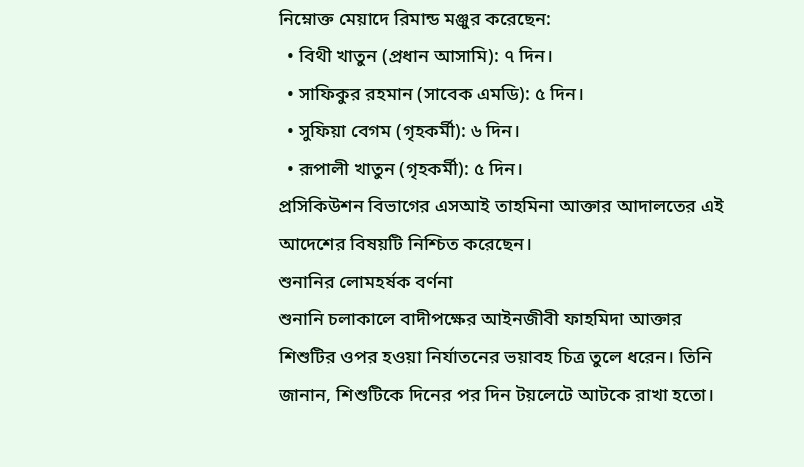নিম্নোক্ত মেয়াদে রিমান্ড মঞ্জুর করেছেন:
  • বিথী খাতুন (প্রধান আসামি): ৭ দিন।
  • সাফিকুর রহমান (সাবেক এমডি): ৫ দিন।
  • সুফিয়া বেগম (গৃহকর্মী): ৬ দিন।
  • রূপালী খাতুন (গৃহকর্মী): ৫ দিন।
প্রসিকিউশন বিভাগের এসআই তাহমিনা আক্তার আদালতের এই আদেশের বিষয়টি নিশ্চিত করেছেন।
শুনানির লোমহর্ষক বর্ণনা
শুনানি চলাকালে বাদীপক্ষের আইনজীবী ফাহমিদা আক্তার শিশুটির ওপর হওয়া নির্যাতনের ভয়াবহ চিত্র তুলে ধরেন। তিনি জানান, শিশুটিকে দিনের পর দিন টয়লেটে আটকে রাখা হতো।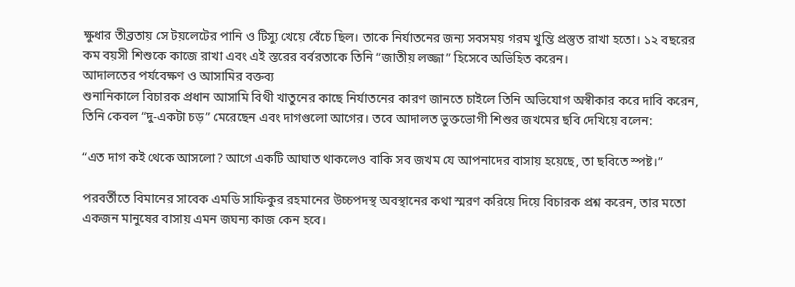ক্ষুধার তীব্রতায় সে টয়লেটের পানি ও টিস্যু খেয়ে বেঁচে ছিল। তাকে নির্যাতনের জন্য সবসময় গরম খুন্তি প্রস্তুত রাখা হতো। ১২ বছরের কম বয়সী শিশুকে কাজে রাখা এবং এই স্তরের বর্বরতাকে তিনি “জাতীয় লজ্জা” হিসেবে অভিহিত করেন।
আদালতের পর্যবেক্ষণ ও আসামির বক্তব্য
শুনানিকালে বিচারক প্রধান আসামি বিথী খাতুনের কাছে নির্যাতনের কারণ জানতে চাইলে তিনি অভিযোগ অস্বীকার করে দাবি করেন, তিনি কেবল “দু-একটা চড়” মেরেছেন এবং দাগগুলো আগের। তবে আদালত ভুক্তভোগী শিশুর জখমের ছবি দেখিয়ে বলেন:

“এত দাগ কই থেকে আসলো? আগে একটি আঘাত থাকলেও বাকি সব জখম যে আপনাদের বাসায় হয়েছে, তা ছবিতে স্পষ্ট।”

পরবর্তীতে বিমানের সাবেক এমডি সাফিকুর রহমানের উচ্চপদস্থ অবস্থানের কথা স্মরণ করিয়ে দিয়ে বিচারক প্রশ্ন করেন, তার মতো একজন মানুষের বাসায় এমন জঘন্য কাজ কেন হবে।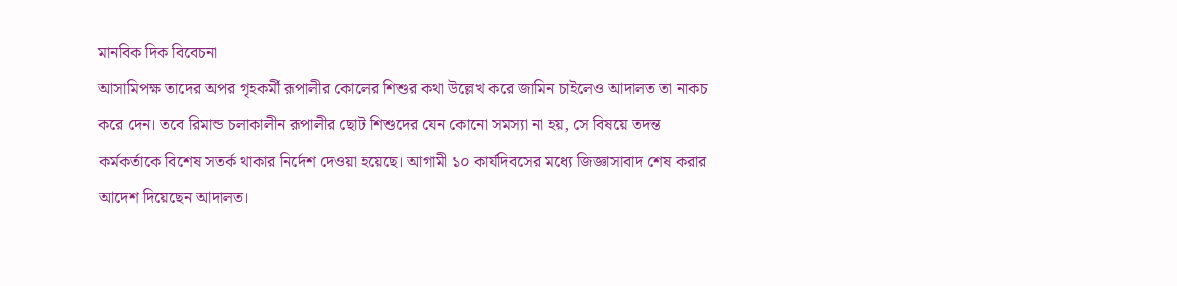মানবিক দিক বিবেচনা
আসামিপক্ষ তাদের অপর গৃহকর্মী রূপালীর কোলের শিশুর কথা উল্লেখ করে জামিন চাইলেও আদালত তা নাকচ করে দেন। তবে রিমান্ড চলাকালীন রূপালীর ছোট শিশুদের যেন কোনো সমস্যা না হয়, সে বিষয়ে তদন্ত কর্মকর্তাকে বিশেষ সতর্ক থাকার নির্দেশ দেওয়া হয়েছে। আগামী ১০ কার্যদিবসের মধ্যে জিজ্ঞাসাবাদ শেষ করার আদেশ দিয়েছেন আদালত।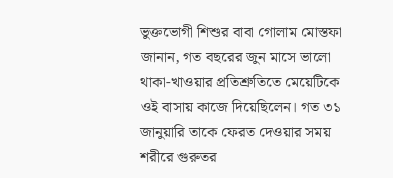ভুক্তভোগী শিশুর বাবা গোলাম মোস্তফা জানান, গত বছরের জুন মাসে ভালো থাকা-খাওয়ার প্রতিশ্রুতিতে মেয়েটিকে ওই বাসায় কাজে দিয়েছিলেন। গত ৩১ জানুয়ারি তাকে ফেরত দেওয়ার সময় শরীরে গুরুতর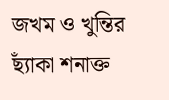জখম ও খুন্তির ছ্যাঁকা শনাক্ত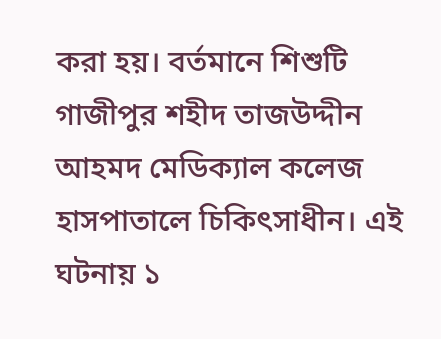করা হয়। বর্তমানে শিশুটি গাজীপুর শহীদ তাজউদ্দীন আহমদ মেডিক্যাল কলেজ হাসপাতালে চিকিৎসাধীন। এই ঘটনায় ১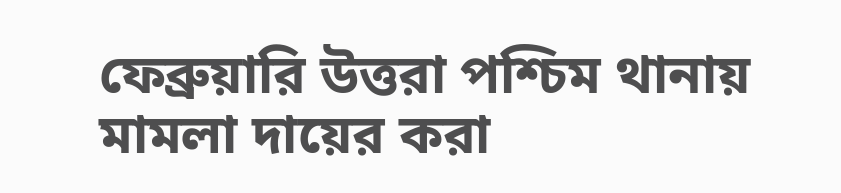ফেব্রুয়ারি উত্তরা পশ্চিম থানায় মামলা দায়ের করা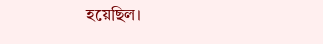হয়েছিল।